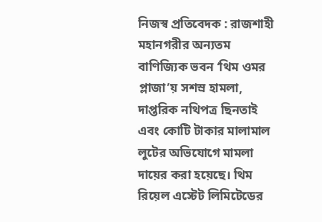নিজস্ব প্রতিবেদক : রাজশাহী মহানগরীর অন্যতম বাণিজ্যিক ভবন ‘থিম ওমর প্লাজা’য় সশস্র হামলা, দাপ্তরিক নথিপত্র ছিনতাই এবং কোটি টাকার মালামাল লুটের অভিযোগে মামলা দায়ের করা হয়েছে। থিম রিয়েল এস্টেট লিমিটেডের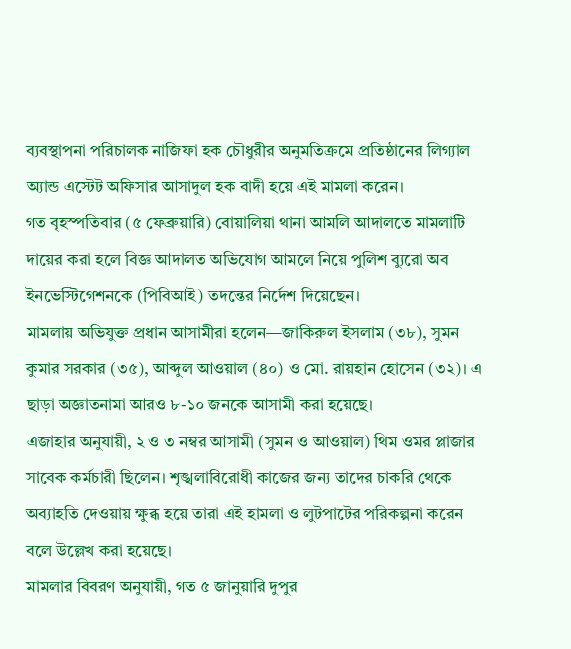ব্যবস্থাপনা পরিচালক নাজিফা হক চৌধুরীর অনুমতিক্রমে প্রতিষ্ঠানের লিগ্যাল অ্যান্ড এস্টেট অফিসার আসাদুল হক বাদী হয়ে এই মামলা করেন।
গত বৃহস্পতিবার (৫ ফেব্রুয়ারি) বোয়ালিয়া থানা আমলি আদালতে মামলাটি দায়ের করা হলে বিজ্ঞ আদালত অভিযোগ আমলে নিয়ে পুলিশ ব্যুরো অব ইনভেস্টিগেশনকে (পিবিআই) তদন্তের নির্দেশ দিয়েছেন।
মামলায় অভিযুক্ত প্রধান আসামীরা হলেন—জাকিরুল ইসলাম (৩৮), সুমন কুমার সরকার (৩৫), আব্দুল আওয়াল (৪০) ও মো. রায়হান হোসেন (৩২)। এ ছাড়া অজ্ঞাতনামা আরও ৮-১০ জনকে আসামী করা হয়েছে।
এজাহার অনুযায়ী, ২ ও ৩ নম্বর আসামী (সুমন ও আওয়াল) থিম ওমর প্লাজার সাবেক কর্মচারী ছিলেন। শৃঙ্খলাবিরোধী কাজের জন্য তাদের চাকরি থেকে অব্যাহতি দেওয়ায় ক্ষুব্ধ হয়ে তারা এই হামলা ও লুটপাটের পরিকল্পনা করেন বলে উল্লেখ করা হয়েছে।
মামলার বিবরণ অনুযায়ী, গত ৫ জানুয়ারি দুপুর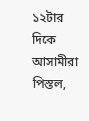১২টার দিকে আসামীরা পিস্তল,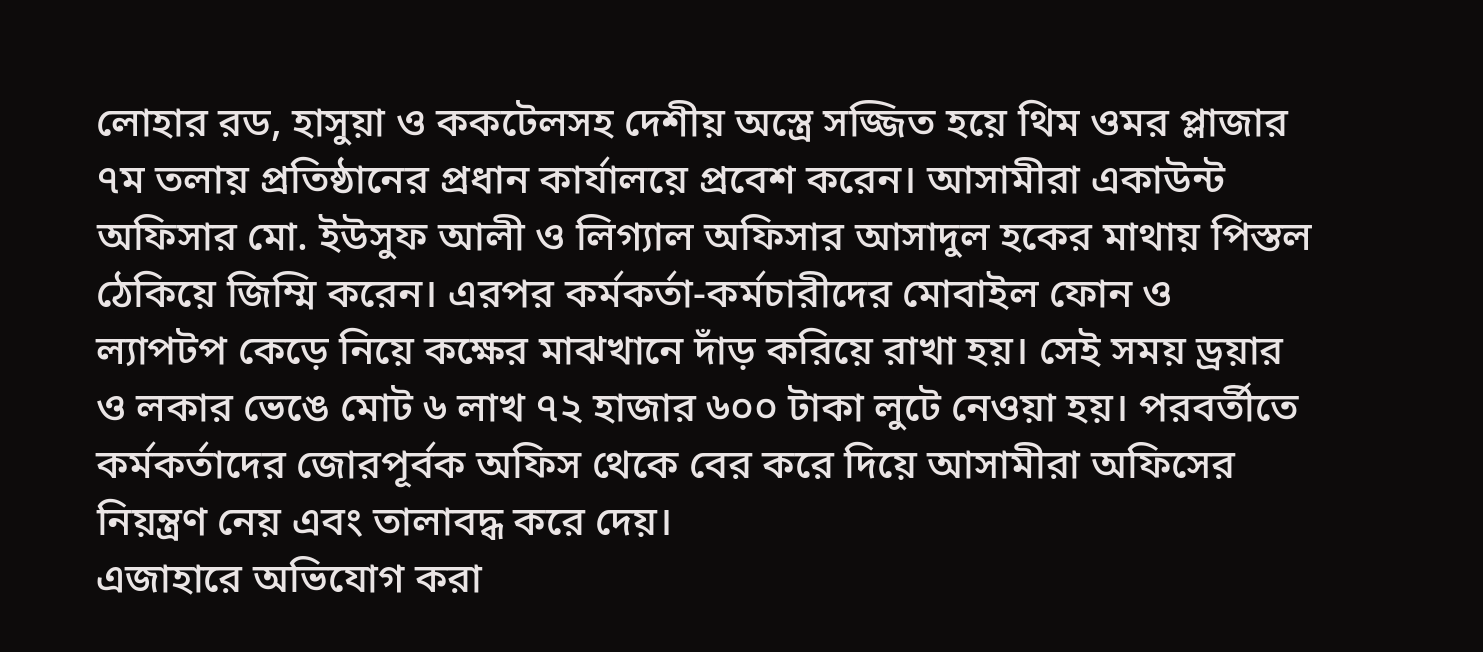লোহার রড, হাসুয়া ও ককটেলসহ দেশীয় অস্ত্রে সজ্জিত হয়ে থিম ওমর প্লাজার ৭ম তলায় প্রতিষ্ঠানের প্রধান কার্যালয়ে প্রবেশ করেন। আসামীরা একাউন্ট অফিসার মো. ইউসুফ আলী ও লিগ্যাল অফিসার আসাদুল হকের মাথায় পিস্তল ঠেকিয়ে জিম্মি করেন। এরপর কর্মকর্তা-কর্মচারীদের মোবাইল ফোন ও ল্যাপটপ কেড়ে নিয়ে কক্ষের মাঝখানে দাঁড় করিয়ে রাখা হয়। সেই সময় ড্রয়ার ও লকার ভেঙে মোট ৬ লাখ ৭২ হাজার ৬০০ টাকা লুটে নেওয়া হয়। পরবর্তীতে কর্মকর্তাদের জোরপূর্বক অফিস থেকে বের করে দিয়ে আসামীরা অফিসের নিয়ন্ত্রণ নেয় এবং তালাবদ্ধ করে দেয়।
এজাহারে অভিযোগ করা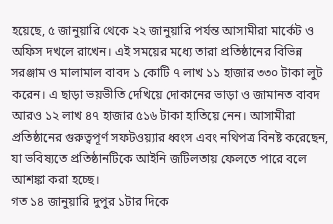হয়েছে, ৫ জানুয়ারি থেকে ২২ জানুয়ারি পর্যন্ত আসামীরা মার্কেট ও অফিস দখলে রাখেন। এই সময়ের মধ্যে তারা প্রতিষ্ঠানের বিভিন্ন সরঞ্জাম ও মালামাল বাবদ ১ কোটি ৭ লাখ ১১ হাজার ৩৩০ টাকা লুট করেন। এ ছাড়া ভয়ভীতি দেখিয়ে দোকানের ভাড়া ও জামানত বাবদ আরও ১২ লাখ ৪৭ হাজার ৫১৬ টাকা হাতিয়ে নেন। আসামীরা প্রতিষ্ঠানের গুরুত্বপূর্ণ সফটওয়্যার ধ্বংস এবং নথিপত্র বিনষ্ট করেছেন, যা ভবিষ্যতে প্রতিষ্ঠানটিকে আইনি জটিলতায় ফেলতে পারে বলে আশঙ্কা করা হচ্ছে।
গত ১৪ জানুয়ারি দুপুর ১টার দিকে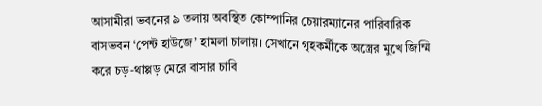আসামীরা ভবনের ৯ তলায় অবস্থিত কোম্পানির চেয়ারম্যানের পারিবারিক বাসভবন ‘পেন্ট হাউজে’ হামলা চালায়। সেখানে গৃহকর্মীকে অস্ত্রের মুখে জিম্মি করে চড়-থাপ্পড় মেরে বাসার চাবি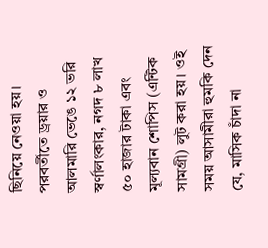ছিনিয়ে নেওয়া হয়। পরবর্তীতে ড্রয়ার ও আলমারি ভেঙে ১২ ভরি স্বর্ণালংকার, নগদ ৮ লাখ ৫০ হাজার টাকা এবং মূল্যবান শোপিস (এন্টিক সামগ্রী) লুট করা হয়। ওই সময় আসামীরা হুমকি দেন যে, মাসিক চাঁদা না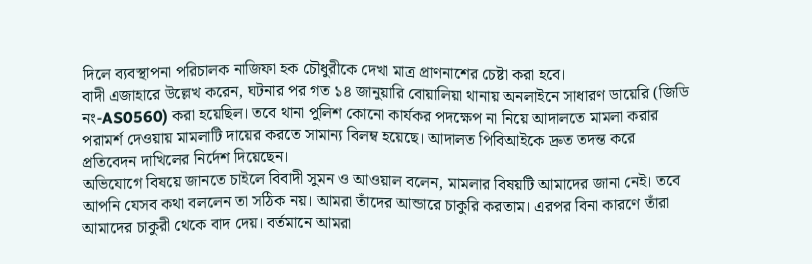দিলে ব্যবস্থাপনা পরিচালক নাজিফা হক চৌধুরীকে দেখা মাত্র প্রাণনাশের চেষ্টা করা হবে।
বাদী এজাহারে উল্লেখ করেন, ঘটনার পর গত ১৪ জানুয়ারি বোয়ালিয়া থানায় অনলাইনে সাধারণ ডায়েরি (জিডি নং-AS0560) করা হয়েছিল। তবে থানা পুলিশ কোনো কার্যকর পদক্ষেপ না নিয়ে আদালতে মামলা করার পরামর্শ দেওয়ায় মামলাটি দায়ের করতে সামান্য বিলম্ব হয়েছে। আদালত পিবিআইকে দ্রুত তদন্ত করে প্রতিবেদন দাখিলের নির্দেশ দিয়েছেন।
অভিযোগে বিষয়ে জানতে চাইলে বিবাদী সুমন ও আওয়াল বলেন, মামলার বিষয়টি আমাদের জানা নেই। তবে আপনি যেসব কথা বললেন তা সঠিক নয়। আমরা তাঁদের আন্ডারে চাকুরি করতাম। এরপর বিনা কারণে তাঁরা আমাদের চাকুরী থেকে বাদ দেয়। বর্তমানে আমরা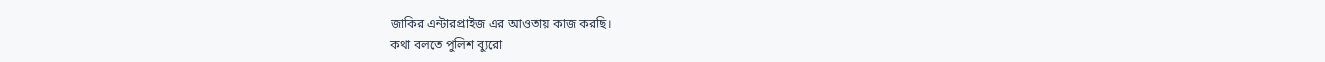জাকির এন্টারপ্রাইজ এর আওতায় কাজ করছি।
কথা বলতে পুলিশ ব্যুরো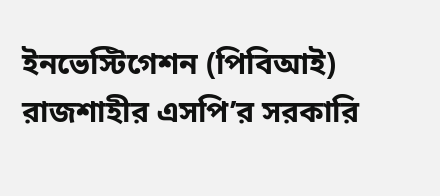ইনভেস্টিগেশন (পিবিআই) রাজশাহীর এসপি’র সরকারি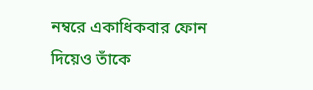নম্বরে একাধিকবার ফোন দিয়েও তাঁকে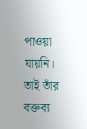পাওয়া যায়নি। তাই তাঁর বক্তব্য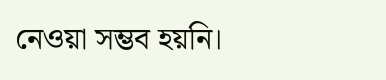নেওয়া সম্ভব হয়নি।